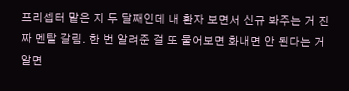프리셉터 맡은 지 두 달째인데 내 환자 보면서 신규 봐주는 거 진짜 멘탈 갈림. 한 번 알려준 걸 또 물어보면 화내면 안 된다는 거 알면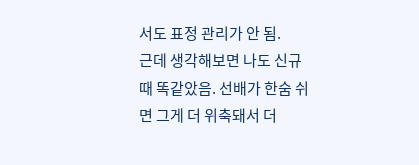서도 표정 관리가 안 됨.
근데 생각해보면 나도 신규 때 똑같았음. 선배가 한숨 쉬면 그게 더 위축돼서 더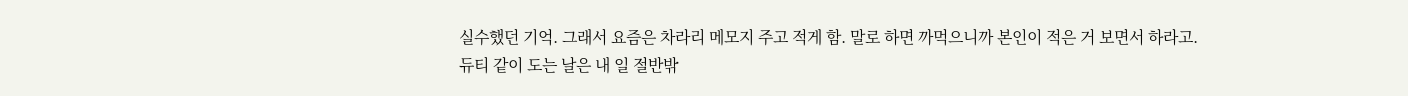실수했던 기억. 그래서 요즘은 차라리 메모지 주고 적게 함. 말로 하면 까먹으니까 본인이 적은 거 보면서 하라고.
듀티 같이 도는 날은 내 일 절반밖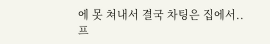에 못 쳐내서 결국 차팅은 집에서.. 프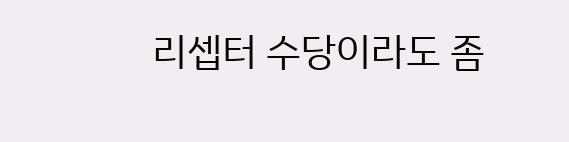리셉터 수당이라도 좀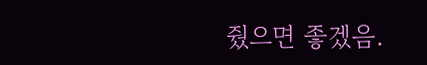줬으면 좋겠음.